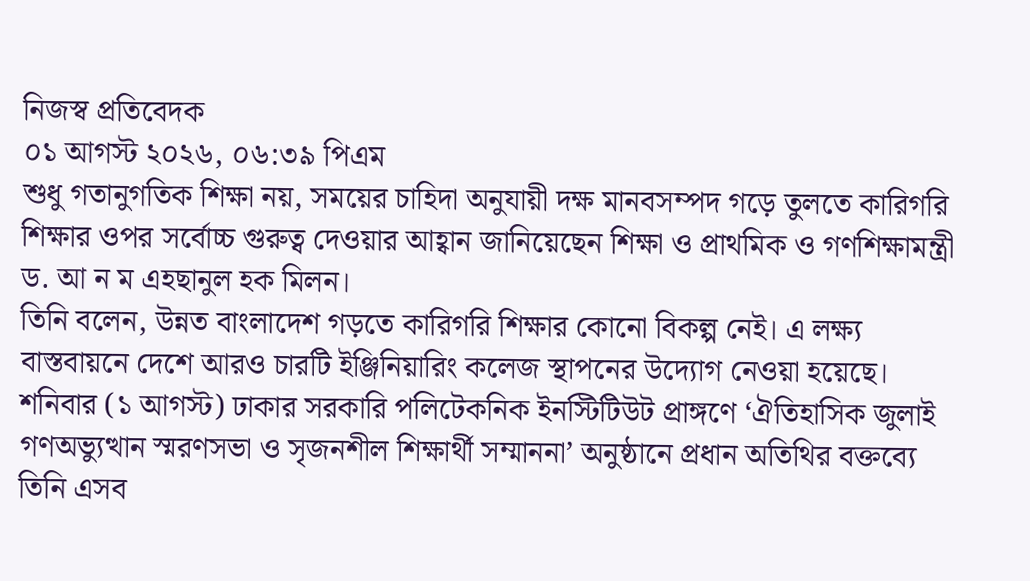নিজস্ব প্রতিবেদক
০১ আগস্ট ২০২৬, ০৬:৩৯ পিএম
শুধু গতানুগতিক শিক্ষা নয়, সময়ের চাহিদা অনুযায়ী দক্ষ মানবসম্পদ গড়ে তুলতে কারিগরি শিক্ষার ওপর সর্বোচ্চ গুরুত্ব দেওয়ার আহ্বান জানিয়েছেন শিক্ষা ও প্রাথমিক ও গণশিক্ষামন্ত্রী ড. আ ন ম এহছানুল হক মিলন।
তিনি বলেন, উন্নত বাংলাদেশ গড়তে কারিগরি শিক্ষার কোনো বিকল্প নেই। এ লক্ষ্য বাস্তবায়নে দেশে আরও চারটি ইঞ্জিনিয়ারিং কলেজ স্থাপনের উদ্যোগ নেওয়া হয়েছে।
শনিবার (১ আগস্ট) ঢাকার সরকারি পলিটেকনিক ইনস্টিটিউট প্রাঙ্গণে ‘ঐতিহাসিক জুলাই গণঅভ্যুত্থান স্মরণসভা ও সৃজনশীল শিক্ষার্থী সম্মাননা’ অনুষ্ঠানে প্রধান অতিথির বক্তব্যে তিনি এসব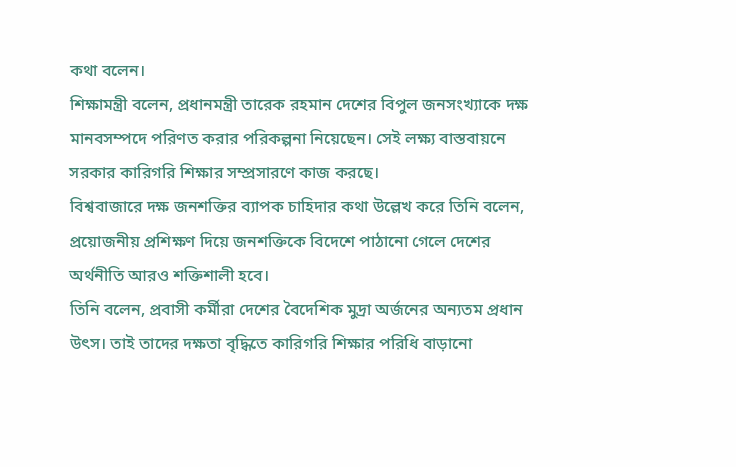কথা বলেন।
শিক্ষামন্ত্রী বলেন, প্রধানমন্ত্রী তারেক রহমান দেশের বিপুল জনসংখ্যাকে দক্ষ মানবসম্পদে পরিণত করার পরিকল্পনা নিয়েছেন। সেই লক্ষ্য বাস্তবায়নে সরকার কারিগরি শিক্ষার সম্প্রসারণে কাজ করছে।
বিশ্ববাজারে দক্ষ জনশক্তির ব্যাপক চাহিদার কথা উল্লেখ করে তিনি বলেন, প্রয়োজনীয় প্রশিক্ষণ দিয়ে জনশক্তিকে বিদেশে পাঠানো গেলে দেশের অর্থনীতি আরও শক্তিশালী হবে।
তিনি বলেন, প্রবাসী কর্মীরা দেশের বৈদেশিক মুদ্রা অর্জনের অন্যতম প্রধান উৎস। তাই তাদের দক্ষতা বৃদ্ধিতে কারিগরি শিক্ষার পরিধি বাড়ানো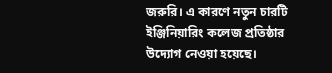জরুরি। এ কারণে নতুন চারটি ইঞ্জিনিয়ারিং কলেজ প্রতিষ্ঠার উদ্যোগ নেওয়া হয়েছে।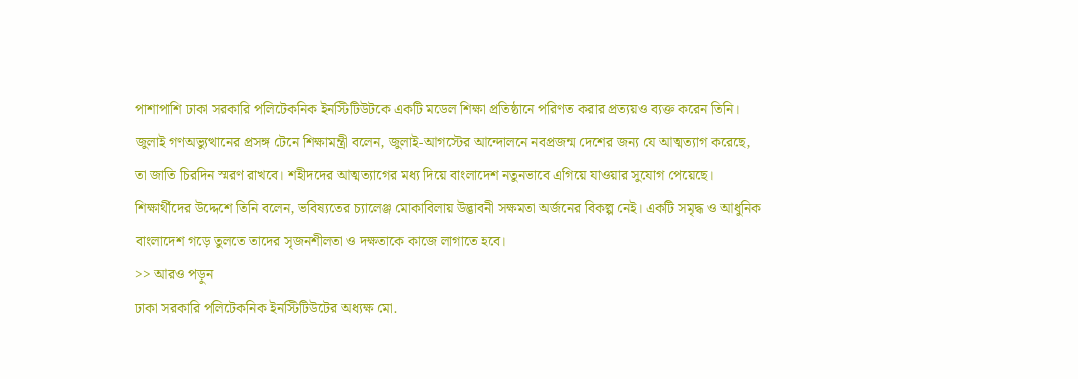পাশাপাশি ঢাকা সরকারি পলিটেকনিক ইনস্টিটিউটকে একটি মডেল শিক্ষা প্রতিষ্ঠানে পরিণত করার প্রত্যয়ও ব্যক্ত করেন তিনি।
জুলাই গণঅভ্যুত্থানের প্রসঙ্গ টেনে শিক্ষামন্ত্রী বলেন, জুলাই-আগস্টের আন্দোলনে নবপ্রজন্ম দেশের জন্য যে আত্মত্যাগ করেছে, তা জাতি চিরদিন স্মরণ রাখবে। শহীদদের আত্মত্যাগের মধ্য দিয়ে বাংলাদেশ নতুনভাবে এগিয়ে যাওয়ার সুযোগ পেয়েছে।
শিক্ষার্থীদের উদ্দেশে তিনি বলেন, ভবিষ্যতের চ্যালেঞ্জ মোকাবিলায় উদ্ভাবনী সক্ষমতা অর্জনের বিকল্প নেই। একটি সমৃদ্ধ ও আধুনিক বাংলাদেশ গড়ে তুলতে তাদের সৃজনশীলতা ও দক্ষতাকে কাজে লাগাতে হবে।
>> আরও পড়ুন
ঢাকা সরকারি পলিটেকনিক ইনস্টিটিউটের অধ্যক্ষ মো.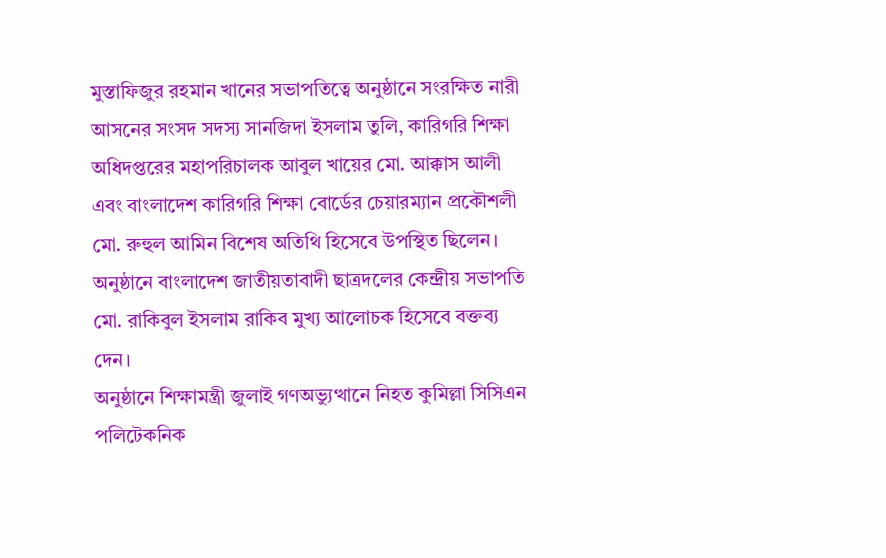মুস্তাফিজুর রহমান খানের সভাপতিত্বে অনুষ্ঠানে সংরক্ষিত নারী আসনের সংসদ সদস্য সানজিদা ইসলাম তুলি, কারিগরি শিক্ষা অধিদপ্তরের মহাপরিচালক আবুল খায়ের মো. আক্কাস আলী এবং বাংলাদেশ কারিগরি শিক্ষা বোর্ডের চেয়ারম্যান প্রকৌশলী মো. রুহুল আমিন বিশেষ অতিথি হিসেবে উপস্থিত ছিলেন। অনুষ্ঠানে বাংলাদেশ জাতীয়তাবাদী ছাত্রদলের কেন্দ্রীয় সভাপতি মো. রাকিবুল ইসলাম রাকিব মুখ্য আলোচক হিসেবে বক্তব্য দেন।
অনুষ্ঠানে শিক্ষামন্ত্রী জুলাই গণঅভ্যুত্থানে নিহত কুমিল্লা সিসিএন পলিটেকনিক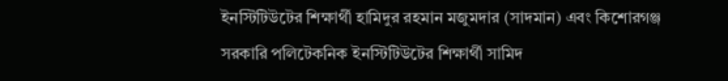ইনস্টিটিউটের শিক্ষার্থী হামিদুর রহমান মজুমদার (সাদমান) এবং কিশোরগঞ্জ সরকারি পলিটেকনিক ইনস্টিটিউটের শিক্ষার্থী সামিদ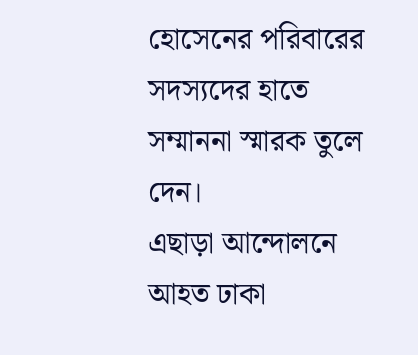হোসেনের পরিবারের সদস্যদের হাতে সম্মাননা স্মারক তুলে দেন।
এছাড়া আন্দোলনে আহত ঢাকা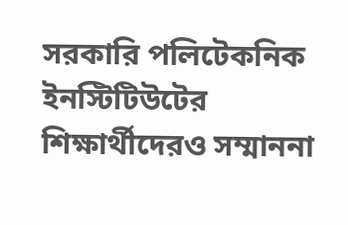সরকারি পলিটেকনিক ইনস্টিটিউটের শিক্ষার্থীদেরও সম্মাননা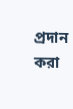প্রদান করা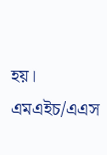হয়।
এমএইচ/এএস